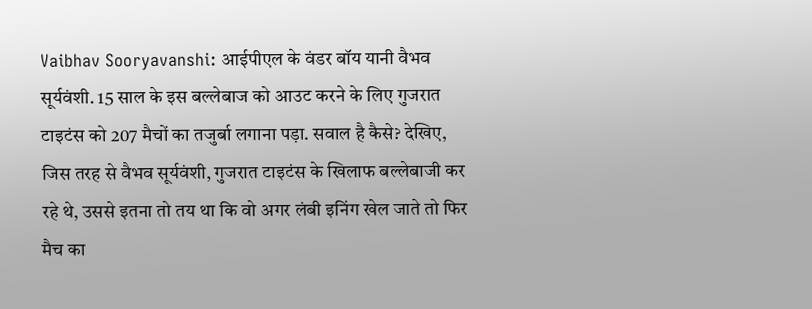Vaibhav Sooryavanshi: आईपीएल के वंडर बॉय यानी वैभव सूर्यवंशी. 15 साल के इस बल्लेबाज को आउट करने के लिए गुजरात टाइटंस को 207 मैचों का तजुर्बा लगाना पड़ा. सवाल है कैसे? देखिए, जिस तरह से वैभव सूर्यवंशी, गुजरात टाइटंस के खिलाफ बल्लेबाजी कर रहे थे, उससे इतना तो तय था कि वो अगर लंबी इनिंग खेल जाते तो फिर मैच का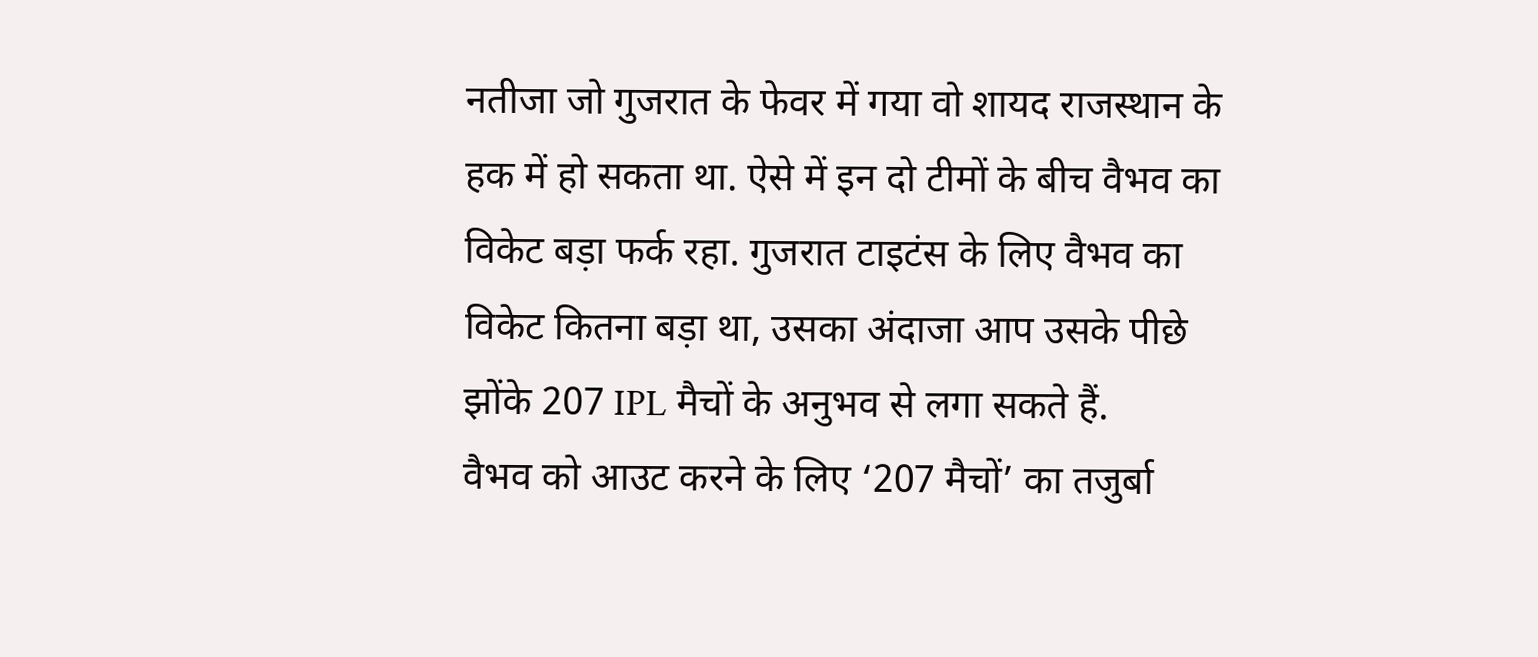नतीजा जो गुजरात के फेवर में गया वो शायद राजस्थान के हक में हो सकता था. ऐसे में इन दो टीमों के बीच वैभव का विकेट बड़ा फर्क रहा. गुजरात टाइटंस के लिए वैभव का विकेट कितना बड़ा था, उसका अंदाजा आप उसके पीछे झोंके 207 IPL मैचों के अनुभव से लगा सकते हैं.
वैभव को आउट करने के लिए ‘207 मैचों’ का तजुर्बा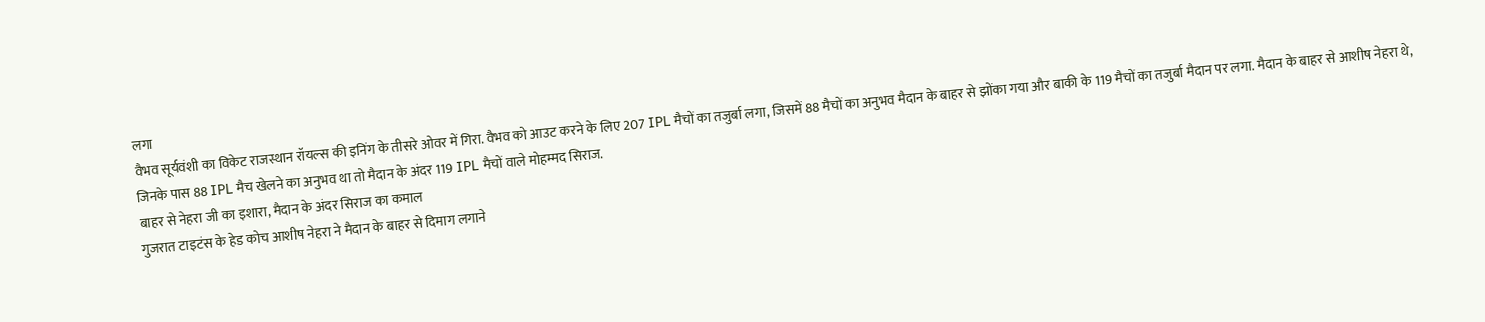लगा
वैभव सूर्यवंशी का विकेट राजस्थान रॉयल्स की इनिंग के तीसरे ओवर में गिरा. वैभव को आउट करने के लिए 207 IPL मैचों का तजुर्बा लगा, जिसमें 88 मैचों का अनुभव मैदान के बाहर से झोंका गया और बाकी के 119 मैचों का तजुर्बा मैदान पर लगा. मैदान के बाहर से आशीष नेहरा थे, जिनके पास 88 IPL मैच खेलने का अनुभव था तो मैदान के अंदर 119 IPL मैचों वाले मोहम्मद सिराज.
बाहर से नेहरा जी का इशारा, मैदान के अंदर सिराज का कमाल
गुजरात टाइटंस के हेड कोच आशीष नेहरा ने मैदान के बाहर से दिमाग लगाने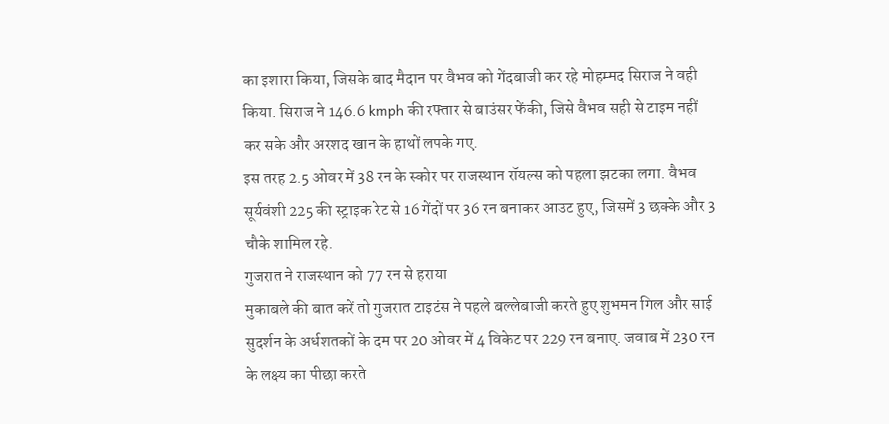का इशारा किया, जिसके बाद मैदान पर वैभव को गेंदबाजी कर रहे मोहम्मद सिराज ने वही किया. सिराज ने 146.6 kmph की रफ्तार से बाउंसर फेंकी, जिसे वैभव सही से टाइम नहीं कर सके और अरशद खान के हाथों लपके गए.
इस तरह 2.5 ओवर में 38 रन के स्कोर पर राजस्थान रॉयल्स को पहला झटका लगा. वैभव सूर्यवंशी 225 की स्ट्राइक रेट से 16 गेंदों पर 36 रन बनाकर आउट हुए, जिसमें 3 छक्के और 3 चौके शामिल रहे.
गुजरात ने राजस्थान को 77 रन से हराया
मुकाबले की बात करें तो गुजरात टाइटंस ने पहले बल्लेबाजी करते हुए शुभमन गिल और साई सुदर्शन के अर्धशतकों के दम पर 20 ओवर में 4 विकेट पर 229 रन बनाए. जवाब में 230 रन के लक्ष्य का पीछा करते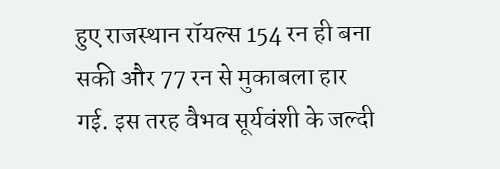हुए राजस्थान रॉयल्स 154 रन ही बना सकी और 77 रन से मुकाबला हार गई. इस तरह वैभव सूर्यवंशी के जल्दी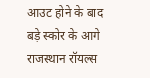आउट होने के बाद बड़े स्कोर के आगे राजस्थान रॉयल्स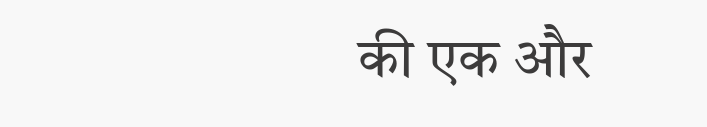की एक और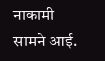नाकामी सामने आई.